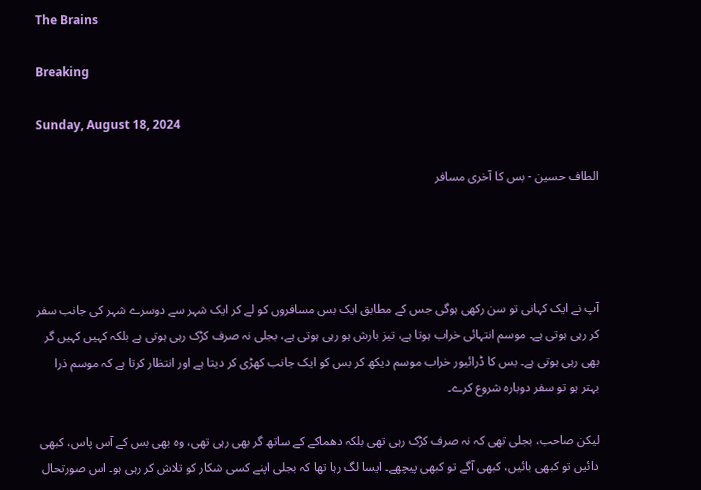The Brains

Breaking

Sunday, August 18, 2024

الطاف حسین - بس کا آخری مسافر




آپ نے ایک کہانی تو سن رکھی ہوگی جس کے مطابق ایک بس مسافروں کو لے کر ایک شہر سے دوسرے شہر کی جانب سفر کر رہی ہوتی ہے۔ موسم انتہائی خراب ہوتا ہے، تیز بارش ہو رہی ہوتی ہے، بجلی نہ صرف کڑک رہی ہوتی ہے بلکہ کہیں کہیں گر بھی رہی ہوتی ہے۔ بس کا ڈرائیور خراب موسم دیکھ کر بس کو ایک جانب کھڑی کر دیتا ہے اور انتظار کرتا ہے کہ موسم ذرا بہتر ہو تو سفر دوبارہ شروع کرے۔

لیکن صاحب، بجلی تھی کہ نہ صرف کڑک رہی تھی بلکہ دھماکے کے ساتھ گر بھی رہی تھی، وہ بھی بس کے آس پاس، کبھی دائیں تو کبھی بائیں، کبھی آگے تو کبھی پیچھے۔ ایسا لگ رہا تھا کہ بجلی اپنے کسی شکار کو تلاش کر رہی ہو۔ اس صورتحال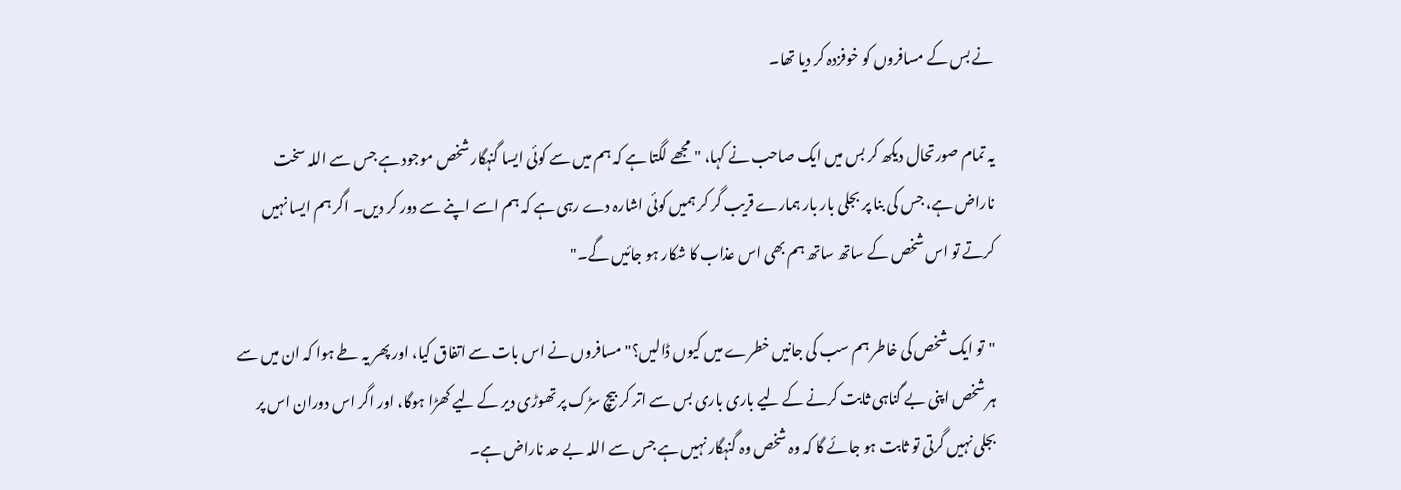نے بس کے مسافروں کو خوفزدہ کر دیا تھا۔

یہ تمام صورتحال دیکھ کر بس میں ایک صاحب نے کہا، "مجھے لگتا ہے کہ ہم میں سے کوئی ایسا گنہگار شخص موجود ہے جس سے اللہ سخت ناراض ہے، جس کی بنا پر بجلی بار بار ہمارے قریب گر کر ہمیں کوئی اشارہ دے رہی ہے کہ ہم اسے اپنے سے دور کر دیں۔ اگر ہم ایسا نہیں کرتے تو اس شخص کے ساتھ ساتھ ہم بھی اس عذاب کا شکار ہو جائیں گے۔"

"تو ایک شخص کی خاطر ہم سب کی جانیں خطرے میں کیوں ڈالیں؟" مسافروں نے اس بات سے اتفاق کیا، اور پھر یہ طے ہوا کہ ان میں سے ہر شخص اپنی بے گناہی ثابت کرنے کے لیے باری باری بس سے اتر کر بیچ سڑک پر تھوڑی دیر کے لیے کھڑا ہوگا، اور اگر اس دوران اس پر بجلی نہیں گرتی تو ثابت ہو جائے گا کہ وہ شخص وہ گنہگار نہیں ہے جس سے اللہ بے حد ناراض ہے۔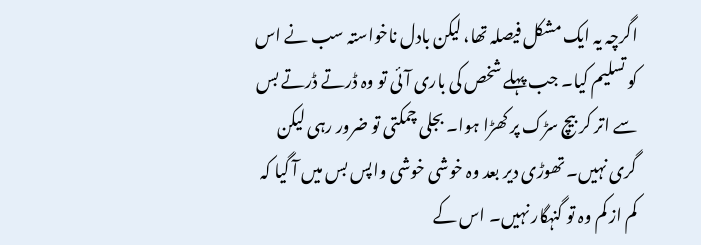اگرچہ یہ ایک مشکل فیصلہ تھا، لیکن بادل ناخواستہ سب نے اس کو تسلیم کیا۔ جب پہلے شخص کی باری آئی تو وہ ڈرتے ڈرتے بس سے اتر کر بیچ سڑک پر کھڑا ہوا۔ بجلی چمکتی تو ضرور رہی لیکن گری نہیں۔ تھوڑی دیر بعد وہ خوشی خوشی واپس بس میں آ گیا کہ کم از کم وہ تو گنہگار نہیں۔ اس کے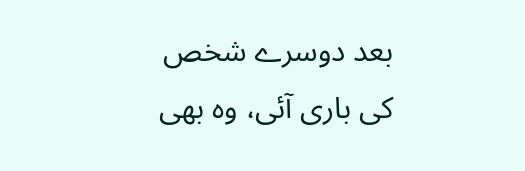بعد دوسرے شخص کی باری آئی، وہ بھی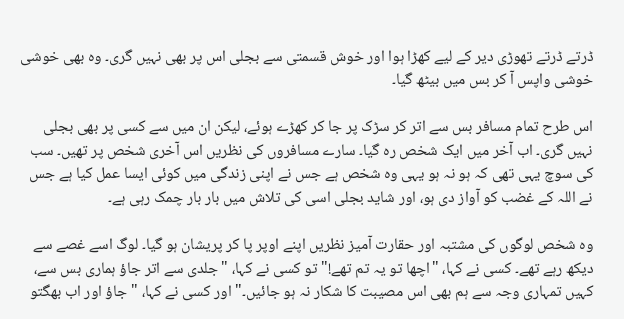ڈرتے ڈرتے تھوڑی دیر کے لیے کھڑا ہوا اور خوش قسمتی سے بجلی اس پر بھی نہیں گری۔ وہ بھی خوشی خوشی واپس آ کر بس میں بیٹھ گیا۔

اس طرح تمام مسافر بس سے اتر کر سڑک پر جا کر کھڑے ہوئے، لیکن ان میں سے کسی پر بھی بجلی نہیں گری۔ اب آخر میں ایک شخص رہ گیا۔ سارے مسافروں کی نظریں اس آخری شخص پر تھیں۔ سب کی سوچ یہی تھی کہ ہو نہ ہو یہی وہ شخص ہے جس نے اپنی زندگی میں کوئی ایسا عمل کیا ہے جس نے اللہ کے غضب کو آواز دی ہو، اور شاید بجلی اسی کی تلاش میں بار بار چمک رہی ہے۔

وہ شخص لوگوں کی مشتبہ اور حقارت آمیز نظریں اپنے اوپر پا کر پریشان ہو گیا۔ لوگ اسے غصے سے دیکھ رہے تھے۔ کسی نے کہا، "اچھا تو یہ تم تھے!" تو کسی نے کہا، "جلدی سے اتر جاؤ ہماری بس سے، کہیں تمہاری وجہ سے ہم بھی اس مصیبت کا شکار نہ ہو جائیں۔" اور کسی نے کہا، "جاؤ اور اب بھگتو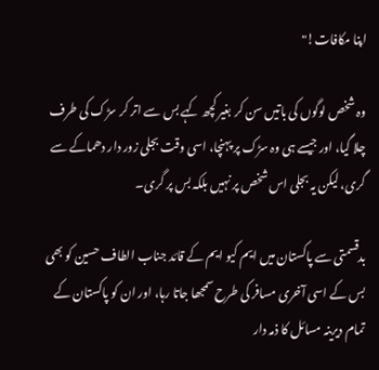اپنا مکافات!"

وہ شخص لوگوں کی باتیں سن کر بغیر کچھ کہے بس سے اتر کر سڑک کی طرف چلا گیا، اور جیسے ہی وہ سڑک پر پہنچا، اسی وقت بجلی زور دار دھماکے سے گری، لیکن یہ بجلی اس شخص پر نہیں بلکہ بس پر گری۔

بدقسمتی سے پاکستان میں ایم کیو ایم کے قائد جناب الطاف حسین کو بھی بس کے اسی آخری مسافر کی طرح سمجھا جاتا رہا، اور ان کو پاکستان کے تمام دیرینہ مسائل کا ذمہ دار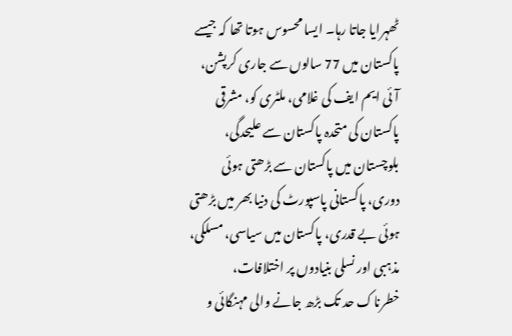ٹھہرایا جاتا رہا۔ ایسا محسوس ہوتا تھا کہ جیسے پاکستان میں 77 سالوں سے جاری کرپشن، آئی ایم ایف کی غلامی، ملٹری کو، مشرقی پاکستان کی متحدہ پاکستان سے علیحدگی، بلوچستان میں پاکستان سے بڑھتی ہوئی دوری، پاکستانی پاسپورٹ کی دنیا بھر میں بڑھتی ہوئی بے قدری، پاکستان میں سیاسی، مسلکی، مذہبی اور نسلی بنیادوں پر اختلافات، خطرناک حد تک بڑھ جانے والی مہنگائی و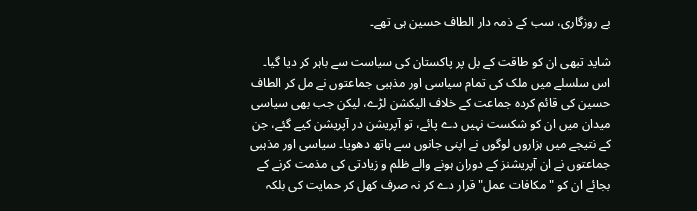بے روزگاری، سب کے ذمہ دار الطاف حسین ہی تھے۔

شاید تبھی ان کو طاقت کے بل پر پاکستان کی سیاست سے باہر کر دیا گیا۔ اس سلسلے میں ملک کی تمام سیاسی اور مذہبی جماعتوں نے مل کر الطاف حسین کی قائم کردہ جماعت کے خلاف الیکشن لڑے، لیکن جب بھی سیاسی میدان میں ان کو شکست نہیں دے پائے، تو آپریشن در آپریشن کیے گئے، جن کے نتیجے میں ہزاروں لوگوں نے اپنی جانوں سے ہاتھ دھویا۔ سیاسی اور مذہبی جماعتوں نے ان آپریشنز کے دوران ہونے والے ظلم و زیادتی کی مذمت کرنے کے بجائے ان کو "مکافات عمل" قرار دے کر نہ صرف کھل کر حمایت کی بلکہ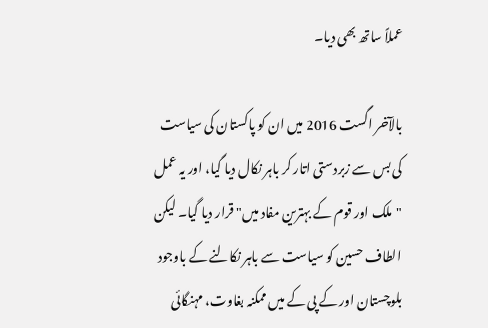عملاً ساتھ بھی دیا۔

بالآخر اگست 2016 میں ان کو پاکستان کی سیاست کی بس سے زبردستی اتار کر باہر نکال دیا گیا، اور یہ عمل "ملک اور قوم کے بہترین مفاد میں" قرار دیا گیا۔ لیکن الطاف حسین کو سیاست سے باہر نکالنے کے باوجود بلوچستان اور کے پی کے میں ممکنہ بغاوت، مہنگائی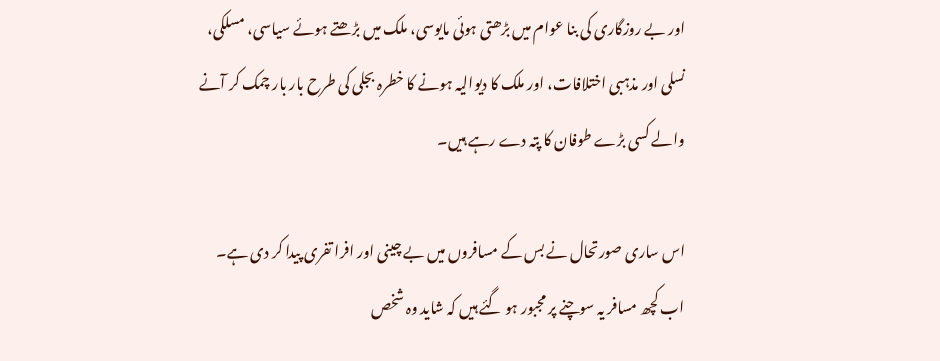اور بے روزگاری کی بنا عوام میں بڑھتی ہوئی مایوسی، ملک میں بڑھتے ہوئے سیاسی، مسلکی، نسلی اور مذہبی اختلافات، اور ملک کا دیوالیہ ہونے کا خطرہ بجلی کی طرح بار بار چمک کر آنے والے کسی بڑے طوفان کا پتہ دے رہے ہیں۔

اس ساری صورتحال نے بس کے مسافروں میں بے چینی اور افرا تفری پیدا کر دی ہے۔ اب کچھ مسافر یہ سوچنے پر مجبور ہو گئے ہیں کہ شاید وہ شخص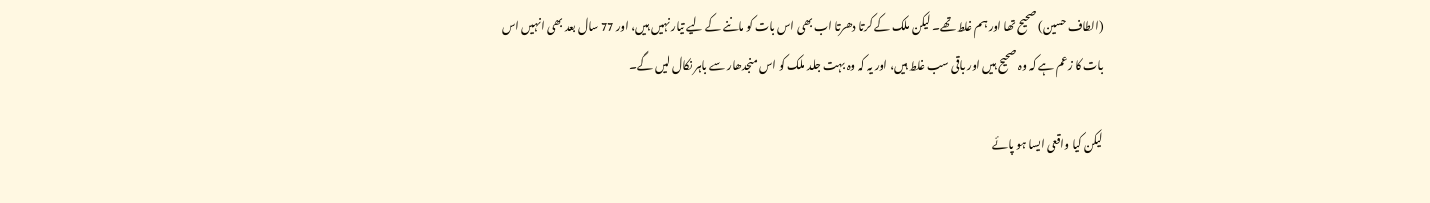(الطاف حسین) صحیح تھا اور ہم غلط تھے۔ لیکن ملک کے کرتا دھرتا اب بھی اس بات کو ماننے کے لیے تیار نہیں ہیں، اور 77 سال بعد بھی انہیں اس بات کا زعم ہے کہ وہ صحیح ہیں اور باقی سب غلط ہیں، اور یہ کہ وہ بہت جلد ملک کو اس منجدھار سے باہر نکال لیں گے۔

لیکن کیا واقعی ایسا ہو پائے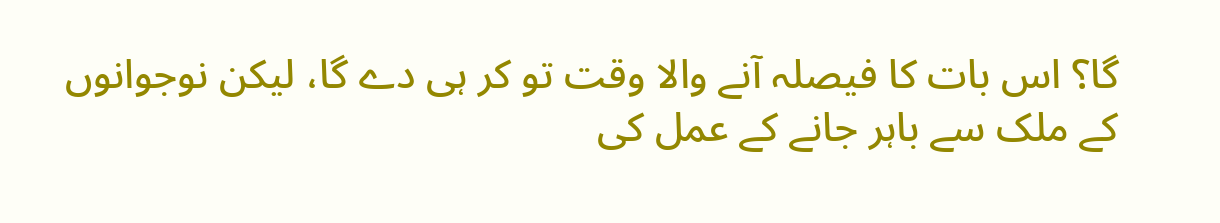گا؟ اس بات کا فیصلہ آنے والا وقت تو کر ہی دے گا، لیکن نوجوانوں کے ملک سے باہر جانے کے عمل کی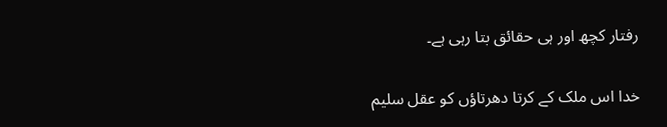رفتار کچھ اور ہی حقائق بتا رہی ہے۔

خدا اس ملک کے کرتا دھرتاؤں کو عقل سلیم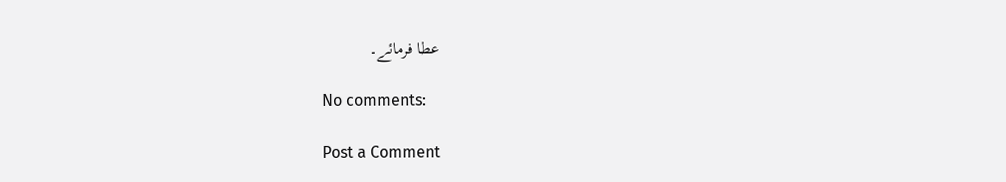عطا فرمائے۔

No comments:

Post a Comment